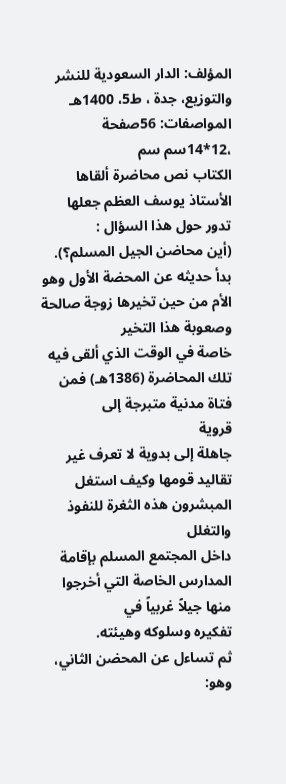المؤلف: الدار السعودية للنشر والتوزيع، جدة ، ط5، 1400هـ
المواصفات: 56صفحة ،12*14سم سم
الكتاب نص محاضرة ألقاها الأستاذ يوسف العظم جعلها تدور حول هذا السؤال :
(أين محاضن الجيل المسلم؟).
بدأ حديثه عن المحضة الأول وهو الأم من حين تخيرها زوجة صالحة وصعوبة هذا التخير
خاصة في الوقت الذي ألقى فيه تلك المحاضرة (1386هـ) فمن فتاة مدنية متبرجة إلى
قروية
جاهلة إلى بدوية لا تعرف غير تقاليد قومها وكيف استغل المبشرون هذه الثغرة للنفوذ
والتغلل
داخل المجتمع المسلم بإقامة المدارس الخاصة التي أخرجوا منها جيلاً غربياً في
تفكيره وسلوكه وهيئته.
ثم تساءل عن المحضن الثاني، وهو: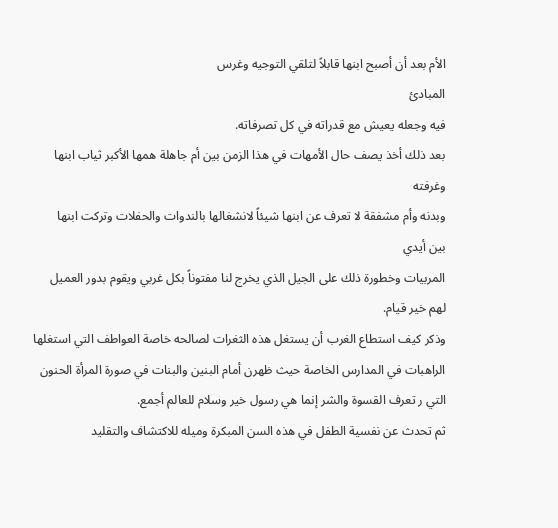الأم بعد أن أصبح ابنها قابلاً لتلقي التوجيه وغرس
المبادئ
فيه وجعله يعيش مع قدراته في كل تصرفاته.
بعد ذلك أخذ يصف حال الأمهات في هذا الزمن بين أم جاهلة همها الأكبر ثياب ابنها
وغرفته
وبدنه وأم مشفقة لا تعرف عن ابنها شيئاً لانشغالها بالندوات والحفلات وتركت ابنها
بين أيدي
المربيات وخطورة ذلك على الجيل الذي يخرج لنا مفتوناً بكل غربي ويقوم بدور العميل
لهم خير قيام.
وذكر كيف استطاع الغرب أن يستغل هذه الثغرات لصالحه خاصة العواطف التي استغلها
الراهبات في المدارس الخاصة حيث ظهرن أمام البنين والبنات في صورة المرأة الحنون
التي ر تعرف القسوة والشر إنما هي رسول خير وسلام للعالم أجمع.
ثم تحدث عن نفسية الطفل في هذه السن المبكرة وميله للاكتشاف والتقليد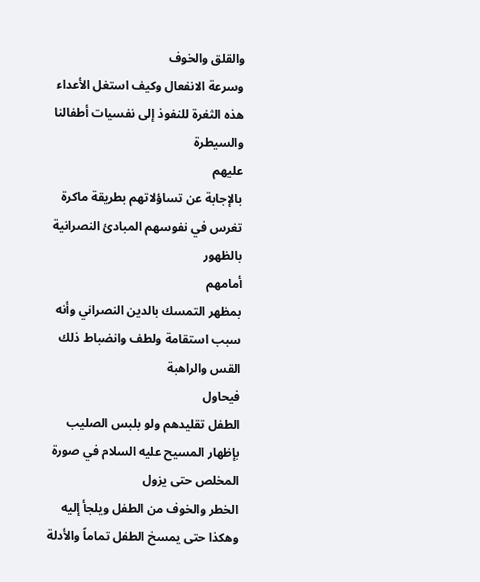والقلق والخوف
وسرعة الانفعال وكيف استغل الأعداء هذه الثغرة للنفوذ إلى نفسيات أطفالنا والسيطرة
عليهم
بالإجابة عن تساؤلاتهم بطريقة ماكرة تغرس في نفوسهم المبادئ النصرانية بالظهور
أمامهم
بمظهر التمسك بالدين النصراني وأنه سبب استقامة ولطف وانضباط ذلك القس والراهبة
فيحاول
الطفل تقليدهم ولو بلبس الصليب بإظهار المسيح عليه السلام في صورة المخلص حتى يزول
الخطر والخوف من الطفل ويلجأ إليه وهكذا حتى يمسخ الطفل تماماً والأدلة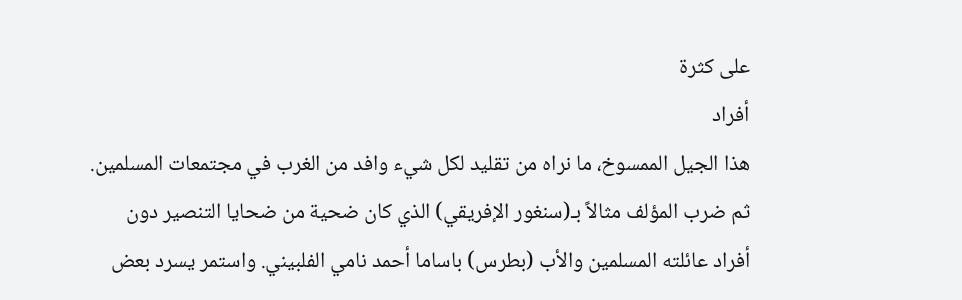على كثرة
أفراد
هذا الجيل الممسوخ، ما نراه من تقليد لكل شيء وافد من الغرب في مجتمعات المسلمين.
ثم ضرب المؤلف مثالاً بـ(سنغور الإفريقي) الذي كان ضحية من ضحايا التنصير دون
أفراد عائلته المسلمين والأب (بطرس) باساما أحمد نامي الفلبيني. واستمر يسرد بعض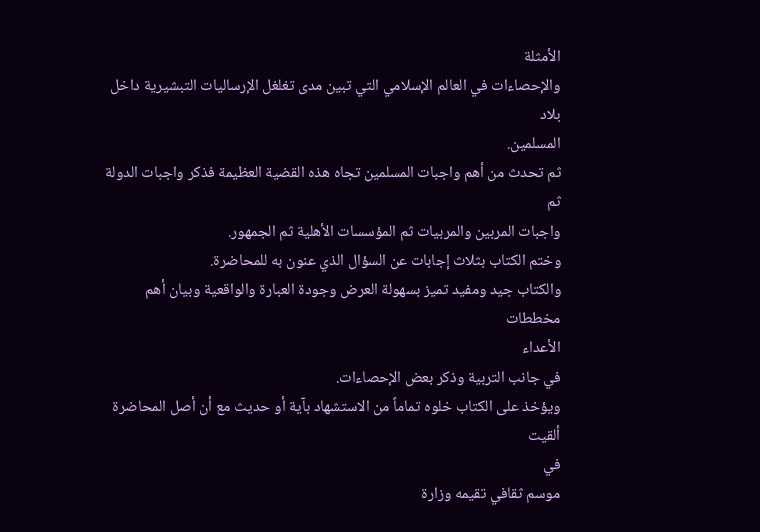الأمثلة
والإحصاءات في العالم الإسلامي التي تبين مدى تغلغل الإرساليات التبشيرية داخل بلاد
المسلمين.
ثم تحدث من أهم واجبات المسلمين تجاه هذه القضية العظيمة فذكر واجبات الدولة ثم
واجبات المربين والمربيات ثم المؤسسات الأهلية ثم الجمهور.
وختم الكتاب بثلاث إجابات عن السؤال الذي عنون به للمحاضرة.
والكتاب جيد ومفيد تميز بسهولة العرض وجودة العبارة والواقعية وبيان أهم مخططات
الأعداء
في جانب التربية وذكر بعض الإحصاءات.
ويؤخذ على الكتاب خلوه تماماً من الاستشهاد بآية أو حديث مع أن أصل المحاضرة ألقيت
في
موسم ثقافي تقيمه وزارة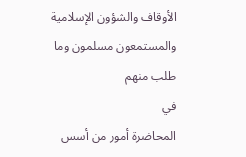الأوقاف والشؤون الإسلامية والمستمعون مسلمون وما طلب منهم
في
المحاضرة أمور من أسس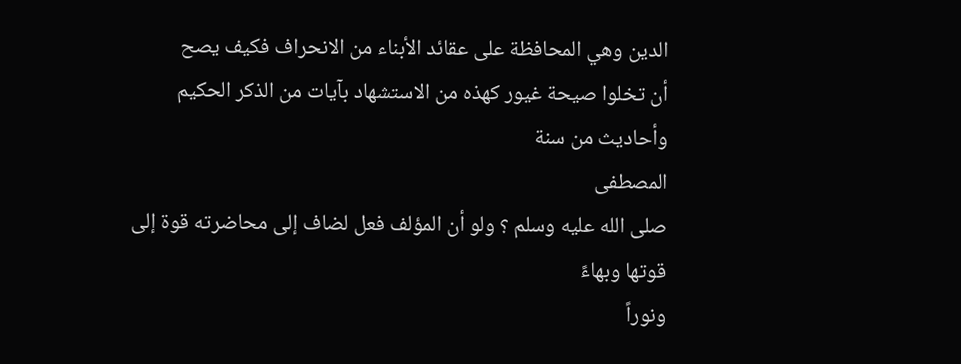الدين وهي المحافظة على عقائد الأبناء من الانحراف فكيف يصح
أن تخلوا صيحة غيور كهذه من الاستشهاد بآيات من الذكر الحكيم وأحاديث من سنة
المصطفى
صلى الله عليه وسلم ؟ ولو أن المؤلف فعل لضاف إلى محاضرته قوة إلى قوتها وبهاءً
ونوراً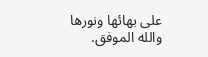على بهائها ونورها والله الموفق.